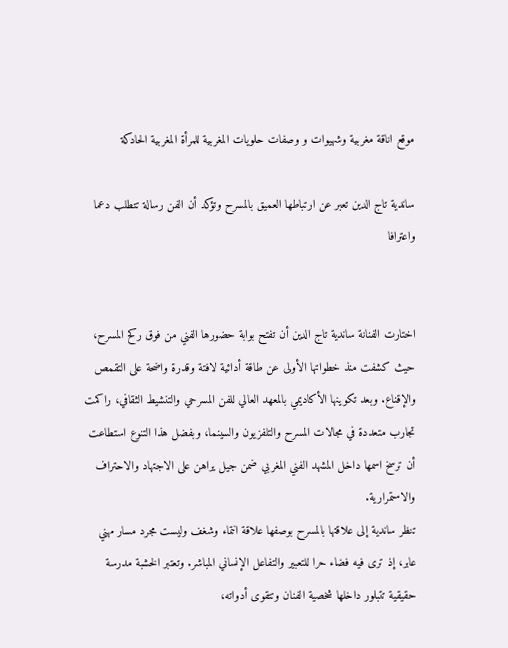موقع اناقة مغربية وشهيوات و وصفات حلويات المغربية للمرأة المغربية الحادكة

ساندية تاج الدين تعبر عن ارتباطها العميق بالمسرح وتؤكد أن الفن رسالة تتطلب دعما واعترافا


اختارت الفنانة ساندية تاج الدين أن تفتح بوابة حضورها الفني من فوق ركح المسرح، حيث كشفت منذ خطواتها الأولى عن طاقة أدائية لافتة وقدرة واضحة على التقمص والإقناع. وبعد تكوينها الأكاديمي بالمعهد العالي للفن المسرحي والتنشيط الثقافي، راكمت تجارب متعددة في مجالات المسرح والتلفزيون والسينما، وبفضل هذا التنوع استطاعت أن ترسخ اسمها داخل المشهد الفني المغربي ضمن جيل يراهن على الاجتهاد والاحتراف والاستمرارية.
تنظر ساندية إلى علاقتها بالمسرح بوصفها علاقة انتماء وشغف وليست مجرد مسار مهني عابر، إذ ترى فيه فضاء حرا للتعبير والتفاعل الإنساني المباشر. وتعتبر الخشبة مدرسة حقيقية تتبلور داخلها شخصية الفنان وتتقوى أدواته،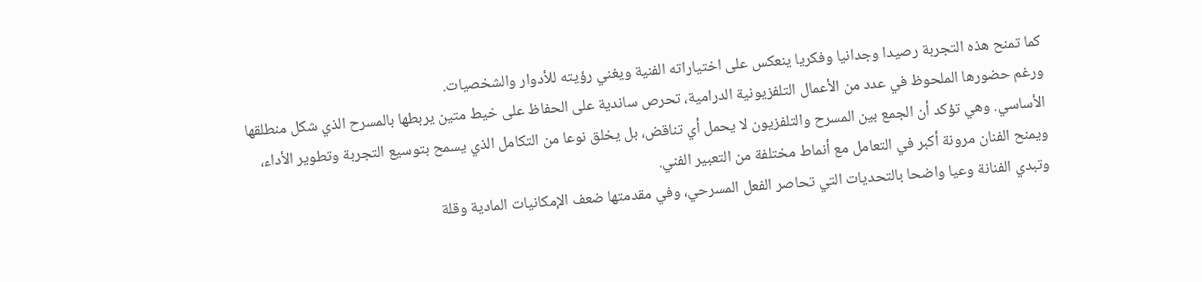كما تمنح هذه التجربة رصيدا وجدانيا وفكريا ينعكس على اختياراته الفنية ويغني رؤيته للأدوار والشخصيات.
ورغم حضورها الملحوظ في عدد من الأعمال التلفزيونية الدرامية، تحرص ساندية على الحفاظ على خيط متين يربطها بالمسرح الذي شكل منطلقها الأساسي. وهي تؤكد أن الجمع بين المسرح والتلفزيون لا يحمل أي تناقض، بل يخلق نوعا من التكامل الذي يسمح بتوسيع التجربة وتطوير الأداء، ويمنح الفنان مرونة أكبر في التعامل مع أنماط مختلفة من التعبير الفني.
وتبدي الفنانة وعيا واضحا بالتحديات التي تحاصر الفعل المسرحي، وفي مقدمتها ضعف الإمكانيات المادية وقلة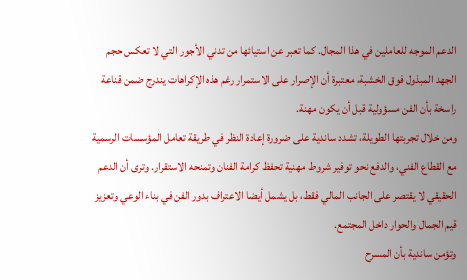الدعم الموجه للعاملين في هذا المجال. كما تعبر عن استيائها من تدني الأجور التي لا تعكس حجم الجهد المبذول فوق الخشبة، معتبرة أن الإصرار على الاستمرار رغم هذه الإكراهات يندرج ضمن قناعة راسخة بأن الفن مسؤولية قبل أن يكون مهنة.
ومن خلال تجربتها الطويلة، تشدد ساندية على ضرورة إعادة النظر في طريقة تعامل المؤسسات الرسمية مع القطاع الفني، والدفع نحو توفير شروط مهنية تحفظ كرامة الفنان وتمنحه الاستقرار. وترى أن الدعم الحقيقي لا يقتصر على الجانب المالي فقط، بل يشمل أيضا الاعتراف بدور الفن في بناء الوعي وتعزيز قيم الجمال والحوار داخل المجتمع.
وتؤمن ساندية بأن المسرح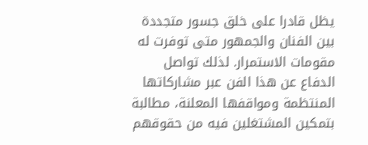يظل قادرا على خلق جسور متجددة بين الفنان والجمهور متى توفرت له مقومات الاستمرار. لذلك تواصل الدفاع عن هذا الفن عبر مشاركاتها المنتظمة ومواقفها المعلنة، مطالبة بتمكين المشتغلين فيه من حقوقهم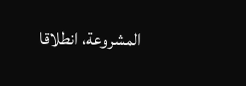المشروعة، انطلاقا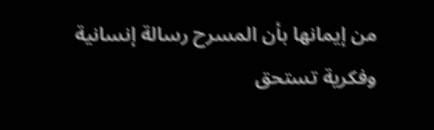من إيمانها بأن المسرح رسالة إنسانية وفكرية تستحق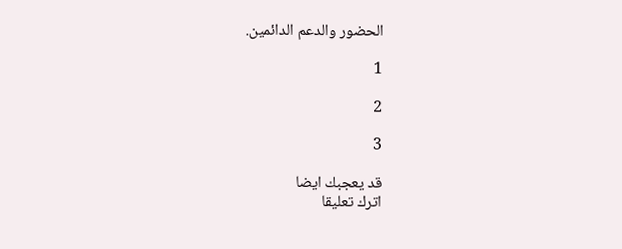الحضور والدعم الدائمين.

1

2

3

قد يعجبك ايضا
اترك تعليقا